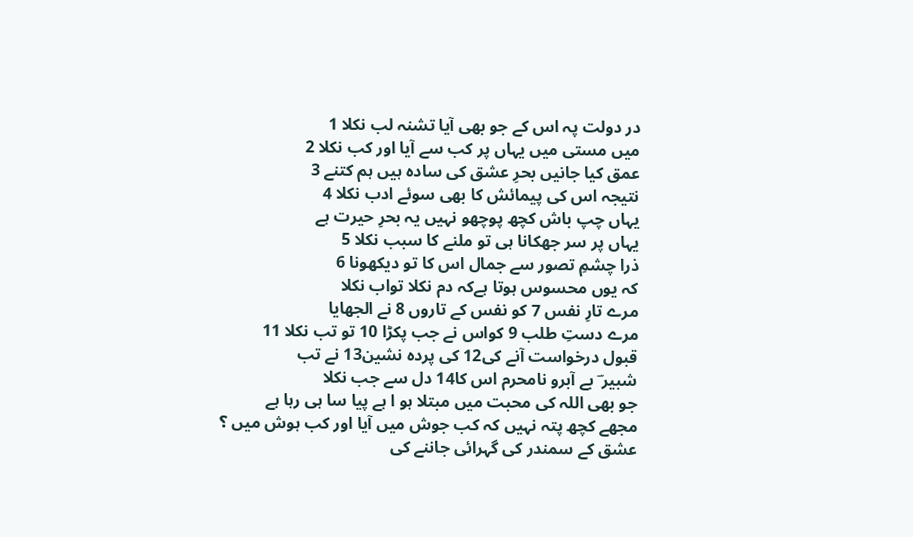در دولت پہ اس کے جو بھی آیا تشنہ لب نکلا 1
میں مستی میں یہاں پر کب سے آیا اور کب نکلا 2
عمق کیا جانیں بحرِ عشق کی سادہ ہیں ہم کتنے 3
نتیجہ اس کی پیمائش کا بھی سوئے ادب نکلا 4
یہاں چپ باش کچھ پوچھو نہیں یہ بحرِ حیرت ہے
یہاں پر سر جھکانا ہی تو ملنے کا سبب نکلا 5
ذرا چشمِ تصور سے جمال اس کا تو دیکھونا 6
کہ یوں محسوس ہوتا ہےکہ دم نکلا تواب نکلا
مرے تارِ نفس 7 کو نفس کے تاروں 8 نے الجھایا
مرے دستِ طلب 9 کواس نے جب پکڑا 10 تو تب نکلا 11
قبول درخواست آنے کی12 کی پردہ نشین13 نے تب
شبیر ؔ بے آبرو نامحرم اس کا14 دل سے جب نکلا
جو بھی اللہ کی محبت میں مبتلا ہو ا ہے پیا سا ہی رہا ہے
مجھے کچھ پتہ نہیں کہ کب جوش میں آیا اور کب ہوش میں ؟
عشق کے سمندر کی گہرائی جاننے کی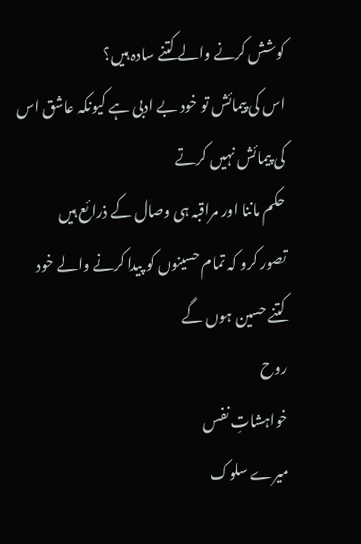کوشش کرنے والے کتنے سادہ ہیں؟
اس کی پیمائش تو خود بے ادبی ہے کیونکہ عاشق اس کی پیمائش نہیں کرتے
حکم ماننا اور مراقبہ ہی وصال کے ذرائع ہیں
تصور کرو کہ تمام حسینوں کو پیدا کرنے والے خود کتنے حسین ہوں گے
روح
خواہشاتِ نفس
میرے سلوک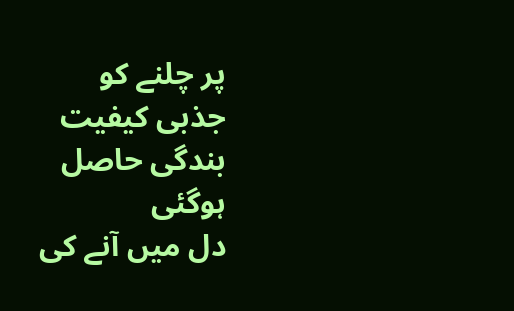پر چلنے کو
جذبی کیفیت
بندگی حاصل ہوگئی
دل میں آنے کی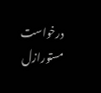درخواست
مستورازل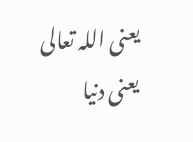یعنی اللہ تعالی
یعنی دنیا